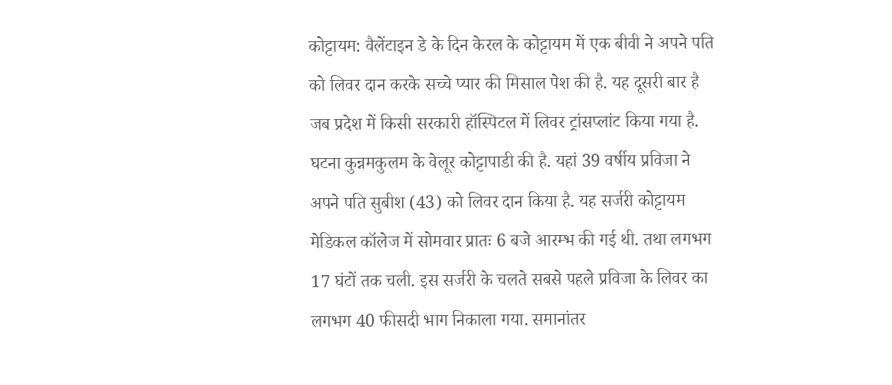कोट्टायम: वैलेंटाइन डे के दिन केरल के कोट्टायम में एक बीवी ने अपने पति को लिवर दान करके सच्चे प्यार की मिसाल पेश की है. यह दूसरी बार है जब प्रदेश में किसी सरकारी हॉस्पिटल में लिवर ट्रांसप्लांट किया गया है. घटना कुन्नमकुलम के वेलूर कोट्टापाडी की है. यहां 39 वर्षीय प्रविजा ने अपने पति सुबीश (43) को लिवर दान किया है. यह सर्जरी कोट्टायम मेडिकल कॉलेज में सोमवार प्रातः 6 बजे आरम्भ की गई थी. तथा लगभग 17 घंटों तक चली. इस सर्जरी के चलते सबसे पहले प्रविजा के लिवर का लगभग 40 फीसदी भाग निकाला गया. समानांतर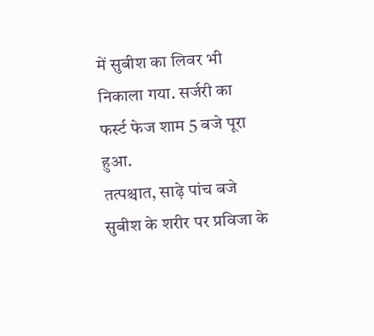में सुबीश का लिवर भी निकाला गया. सर्जरी का फर्स्ट फेज शाम 5 बजे पूरा हुआ.
तत्पश्चात, साढ़े पांच बजे सुबीश के शरीर पर प्रविजा के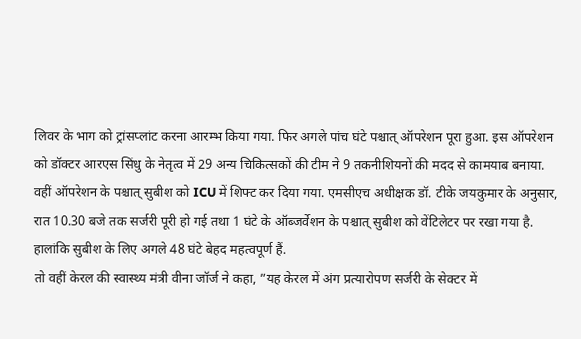लिवर के भाग को ट्रांसप्लांट करना आरम्भ किया गया. फिर अगले पांच घंटे पश्चात् ऑपरेशन पूरा हुआ. इस ऑपरेशन को डॉक्टर आरएस सिंधु के नेतृत्व में 29 अन्य चिकित्सकों की टीम ने 9 तकनीशियनों की मदद से कामयाब बनाया. वहीं ऑपरेशन के पश्चात् सुबीश को ICU में शिफ्ट कर दिया गया. एमसीएच अधीक्षक डॉ. टीके जयकुमार के अनुसार, रात 10.30 बजे तक सर्जरी पूरी हो गई तथा 1 घंटे के ऑब्जर्वेशन के पश्चात् सुबीश को वेंटिलेटर पर रखा गया है. हालांकि सुबीश के लिए अगले 48 घंटे बेहद महत्वपूर्ण हैं.
तो वहीं केरल की स्वास्थ्य मंत्री वीना जॉर्ज ने कहा, ”यह केरल में अंग प्रत्यारोपण सर्जरी के सेक्टर में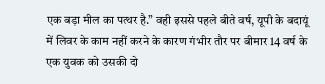एक बड़ा मील का पत्थर है.” वही इससे पहले बीते वर्ष, यूपी के बदायूं में लिवर के काम नहीं करने के कारण गंभीर तौर पर बीमार 14 वर्ष के एक युवक को उसकी दो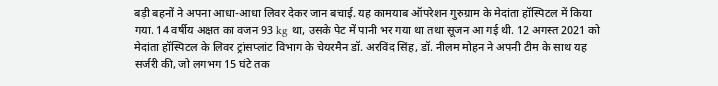बड़ी बहनों ने अपना आधा-आधा लिवर देकर जान बचाई. यह कामयाब ऑपरेशन गुरुग्राम के मेदांता हॉस्पिटल में किया गया. 14 वर्षीय अक्षत का वजन 93 kg था, उसके पेट में पानी भर गया था तथा सूजन आ गई थी. 12 अगस्त 2021 को मेदांता हॉस्पिटल के लिवर ट्रांसप्लांट विभाग के चेयरमैन डॉ. अरविंद सिंह, डॉ. नीलम मोहन ने अपनी टीम के साथ यह सर्जरी की, जो लगभग 15 घंटे तक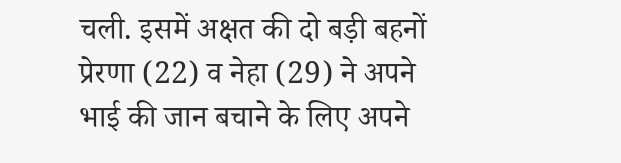चली. इसमें अक्षत की दो बड़ी बहनों प्रेरणा (22) व नेहा (29) ने अपने भाई की जान बचाने के लिए अपने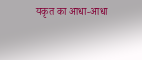यकृत का आधा-आधा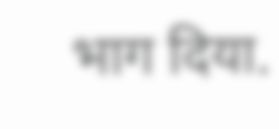भाग दिया.